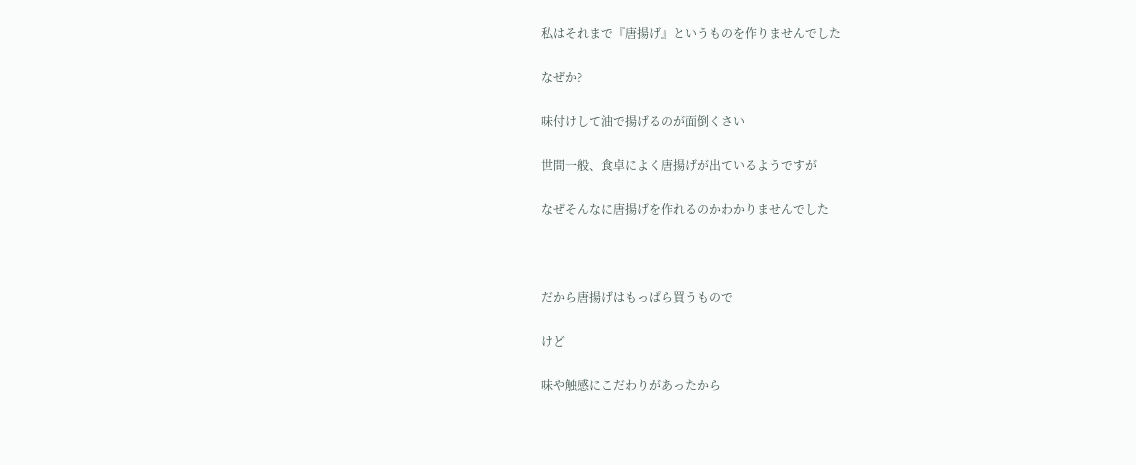私はそれまで『唐揚げ』というものを作りませんでした

なぜか?

味付けして油で揚げるのが面倒くさい

世間一般、食卓によく唐揚げが出ているようですが

なぜそんなに唐揚げを作れるのかわかりませんでした



だから唐揚げはもっぱら買うもので

けど

味や触感にこだわりがあったから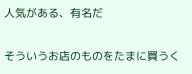人気がある、有名だ

そういうお店のものをたまに買うく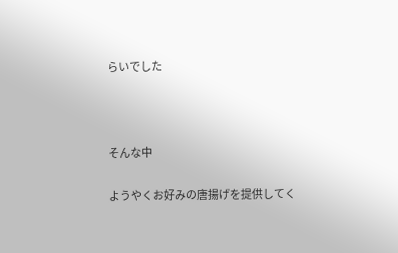らいでした



そんな中

ようやくお好みの唐揚げを提供してく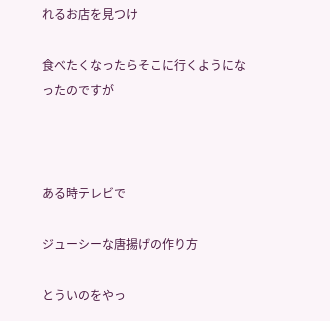れるお店を見つけ

食べたくなったらそこに行くようになったのですが



ある時テレビで

ジューシーな唐揚げの作り方

とういのをやっ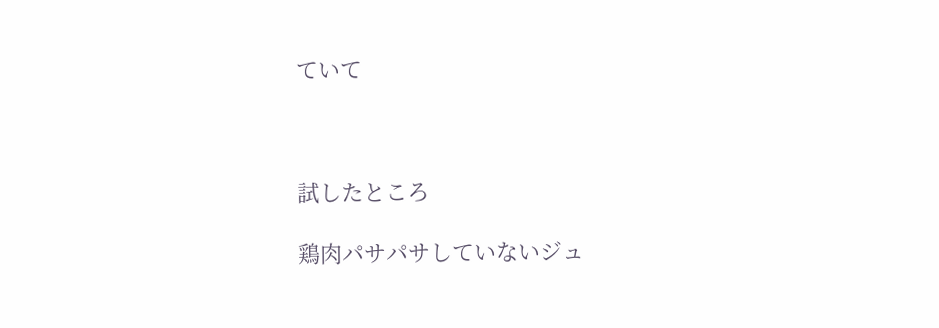ていて



試したところ

鶏肉パサパサしていないジュ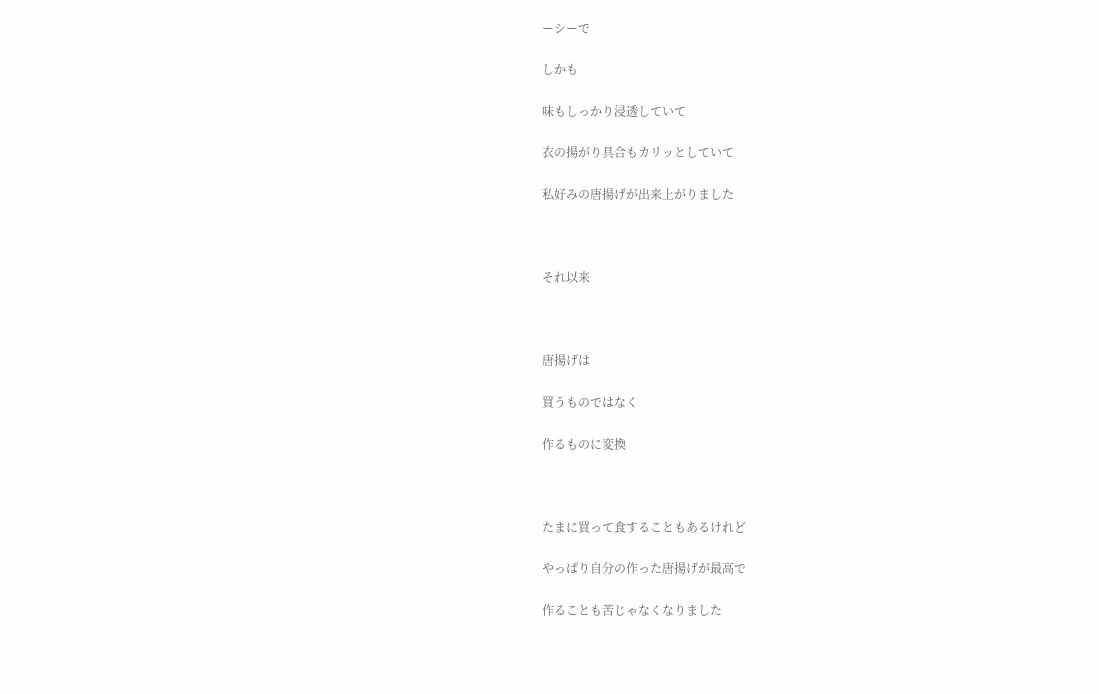ーシーで

しかも

味もしっかり浸透していて

衣の揚がり具合もカリッとしていて

私好みの唐揚げが出来上がりました



それ以来



唐揚げは

買うものではなく

作るものに変換



たまに買って食することもあるけれど

やっぱり自分の作った唐揚げが最高で

作ることも苦じゃなくなりました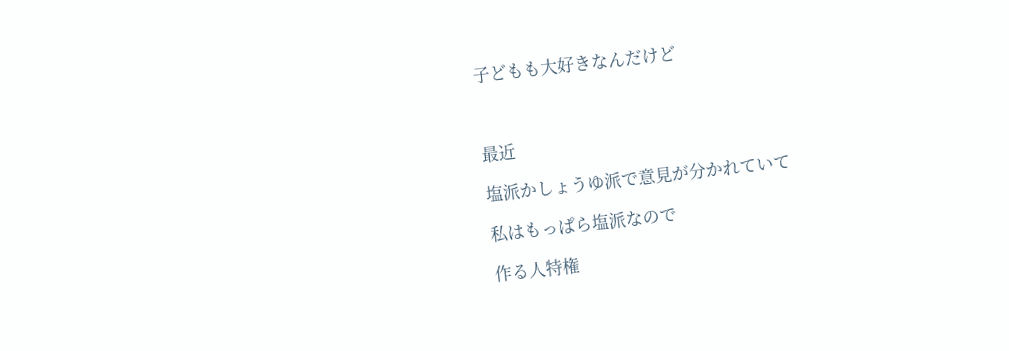子どもも大好きなんだけど



最近

塩派かしょうゆ派で意見が分かれていて

私はもっぱら塩派なので

作る人特権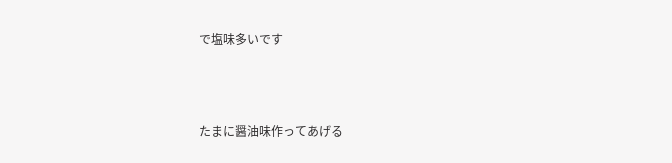で塩味多いです



たまに醤油味作ってあげる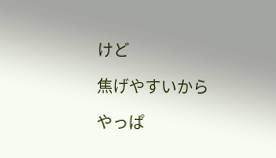けど

焦げやすいから

やっぱ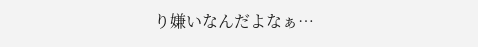り嫌いなんだよなぁ…